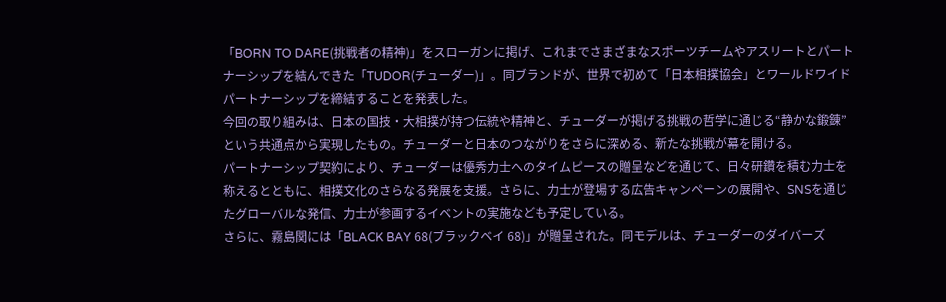「BORN TO DARE(挑戦者の精神)」をスローガンに掲げ、これまでさまざまなスポーツチームやアスリートとパートナーシップを結んできた「TUDOR(チューダー)」。同ブランドが、世界で初めて「日本相撲協会」とワールドワイドパートナーシップを締結することを発表した。
今回の取り組みは、日本の国技・大相撲が持つ伝統や精神と、チューダーが掲げる挑戦の哲学に通じる“静かな鍛錬”という共通点から実現したもの。チューダーと日本のつながりをさらに深める、新たな挑戦が幕を開ける。
パートナーシップ契約により、チューダーは優秀力士へのタイムピースの贈呈などを通じて、日々研鑽を積む力士を称えるとともに、相撲文化のさらなる発展を支援。さらに、力士が登場する広告キャンペーンの展開や、SNSを通じたグローバルな発信、力士が参画するイベントの実施なども予定している。
さらに、霧島関には「BLACK BAY 68(ブラックベイ 68)」が贈呈された。同モデルは、チューダーのダイバーズ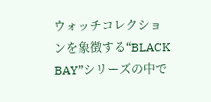ウォッチコレクションを象徴する“BLACK BAY”シリーズの中で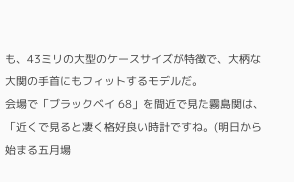も、43ミリの大型のケースサイズが特徴で、大柄な大関の手首にもフィットするモデルだ。
会場で「ブラックベイ 68」を間近で見た霧島関は、「近くで見ると凄く格好良い時計ですね。(明日から始まる五月場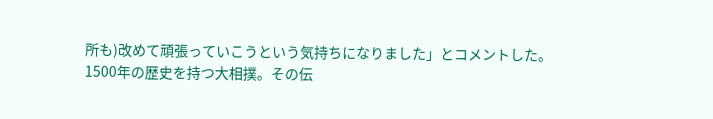所も)改めて頑張っていこうという気持ちになりました」とコメントした。
1500年の歴史を持つ大相撲。その伝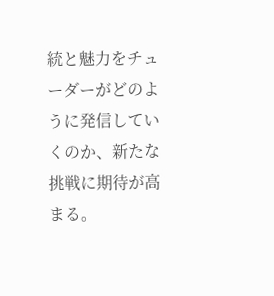統と魅力をチューダーがどのように発信していくのか、新たな挑戦に期待が高まる。